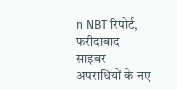n NBT रिपोर्ट, फरीदाबाद
साइबर अपराधियों के नए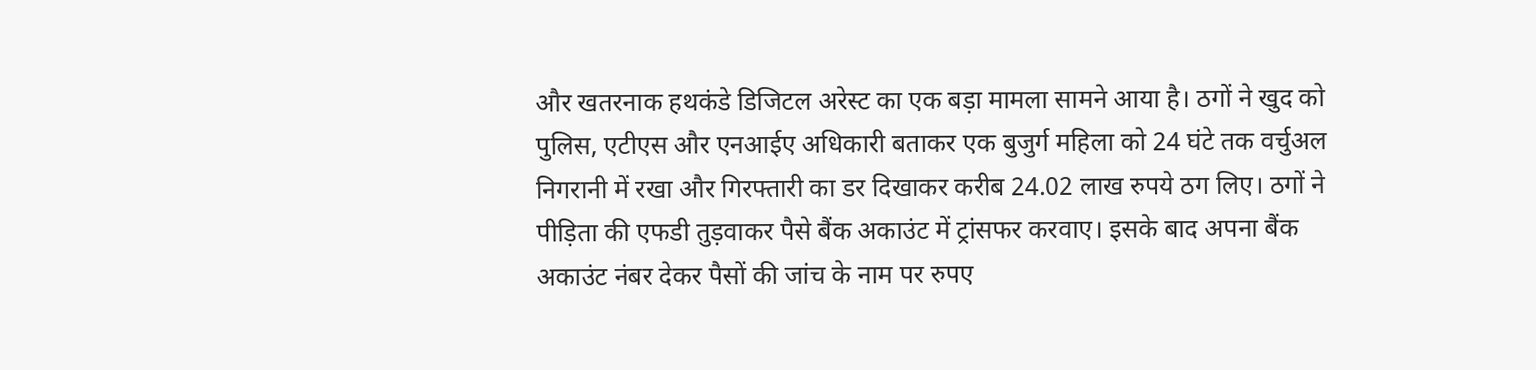और खतरनाक हथकंडे डिजिटल अरेस्ट का एक बड़ा मामला सामने आया है। ठगों ने खुद को पुलिस, एटीएस और एनआईए अधिकारी बताकर एक बुजुर्ग महिला को 24 घंटे तक वर्चुअल निगरानी में रखा और गिरफ्तारी का डर दिखाकर करीब 24.02 लाख रुपये ठग लिए। ठगों ने पीड़िता की एफडी तुड़वाकर पैसे बैंक अकाउंट में ट्रांसफर करवाए। इसके बाद अपना बैंक अकाउंट नंबर देकर पैसों की जांच के नाम पर रुपए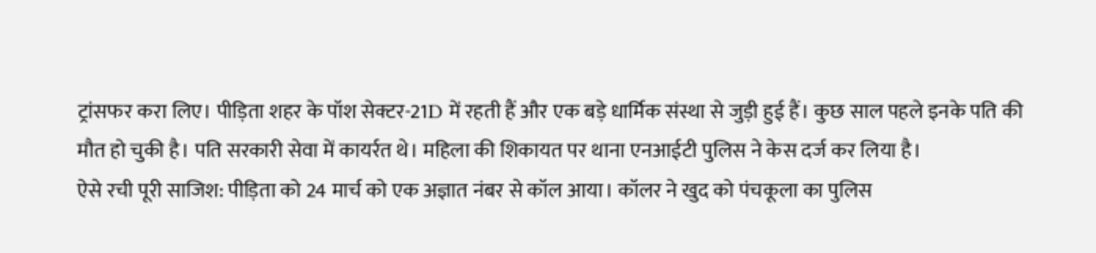ट्रांसफर करा लिए। पीड़िता शहर के पॉश सेक्टर-21D में रहती हैं और एक बड़े धार्मिक संस्था से जुड़ी हुई हैं। कुछ साल पहले इनके पति की मौत हो चुकी है। पति सरकारी सेवा में कायर्रत थे। महिला की शिकायत पर थाना एनआईटी पुलिस ने केस दर्ज कर लिया है।
ऐसे रची पूरी साजिश: पीड़िता को 24 मार्च को एक अज्ञात नंबर से कॉल आया। कॉलर ने खुद को पंचकूला का पुलिस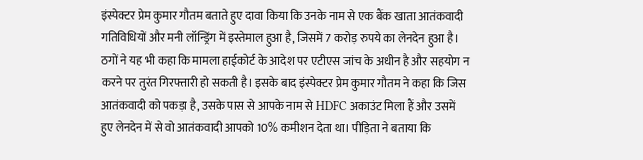इंस्पेक्टर प्रेम कुमार गौतम बताते हुए दावा किया कि उनके नाम से एक बैंक खाता आतंकवादी गतिविधियों और मनी लॉन्ड्रिंग में इस्तेमाल हुआ है, जिसमें 7 करोड़ रुपये का लेनदेन हुआ है। ठगों ने यह भी कहा कि मामला हाईकोर्ट के आदेश पर एटीएस जांच के अधीन है और सहयोग न करने पर तुरंत गिरफ्तारी हो सकती है। इसके बाद इंस्पेक्टर प्रेम कुमार गौतम ने कहा कि जिस आतंकवादी को पकड़ा है, उसके पास से आपके नाम से HDFC अकाउंट मिला हैं और उसमें हुए लेनदेन में से वो आतंकवादी आपको 10% कमीशन देता था। पीड़िता ने बताया कि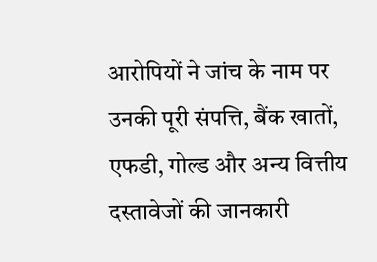आरोपियों ने जांच के नाम पर उनकी पूरी संपत्ति, बैंक खातों, एफडी, गोल्ड और अन्य वित्तीय दस्तावेजों की जानकारी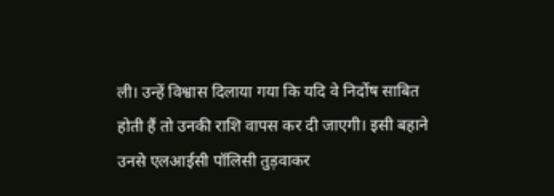ली। उन्हें विश्वास दिलाया गया कि यदि वे निर्दोष साबित होती हैं तो उनकी राशि वापस कर दी जाएगी। इसी बहाने उनसे एलआईसी पॉलिसी तुड़वाकर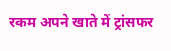रकम अपने खाते में ट्रांसफर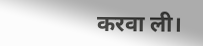करवा ली।